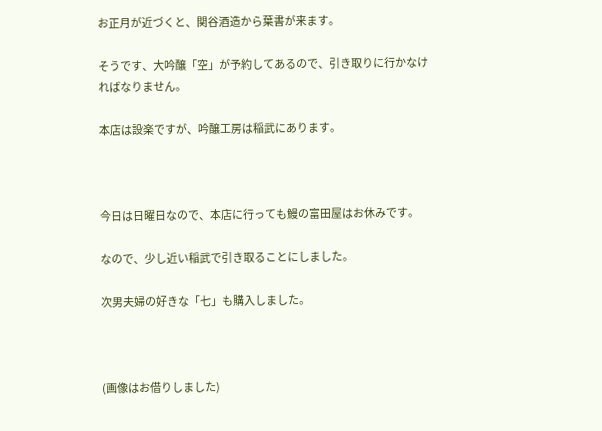お正月が近づくと、関谷酒造から葉書が来ます。

そうです、大吟醸「空」が予約してあるので、引き取りに行かなければなりません。

本店は設楽ですが、吟醸工房は稲武にあります。



今日は日曜日なので、本店に行っても鰻の富田屋はお休みです。

なので、少し近い稲武で引き取ることにしました。

次男夫婦の好きな「七」も購入しました。



(画像はお借りしました)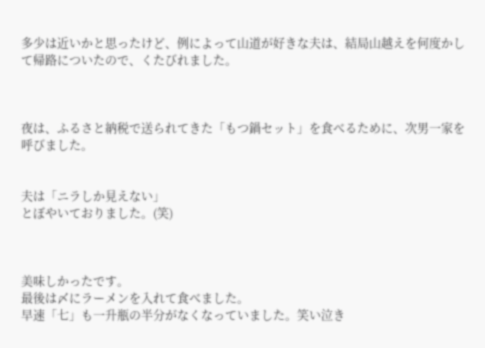多少は近いかと思ったけど、例によって山道が好きな夫は、結局山越えを何度かして帰路についたので、くたびれました。



夜は、ふるさと納税で送られてきた「もつ鍋セット」を食べるために、次男一家を呼びました。


夫は「ニラしか見えない」
とぼやいておりました。(笑)



美味しかったです。
最後は〆にラーメンを入れて食べました。
早速「七」も一升瓶の半分がなくなっていました。笑い泣き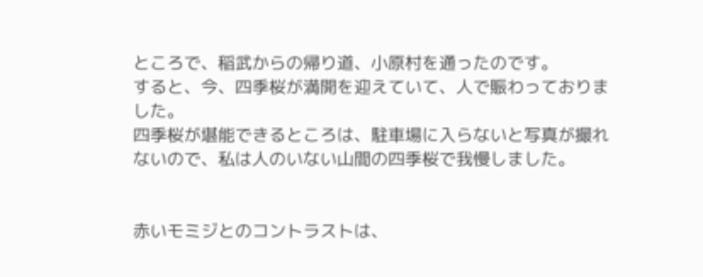ところで、稲武からの帰り道、小原村を通ったのです。
すると、今、四季桜が満開を迎えていて、人で賑わっておりました。
四季桜が堪能できるところは、駐車場に入らないと写真が撮れないので、私は人のいない山間の四季桜で我慢しました。


赤いモミジとのコントラストは、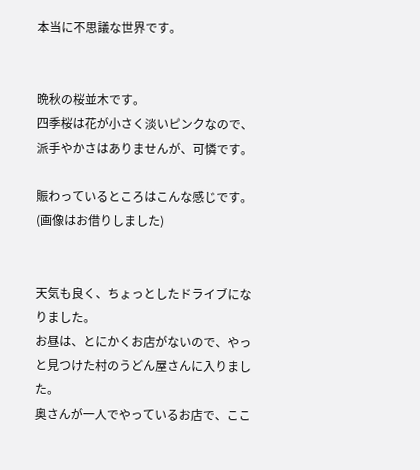本当に不思議な世界です。


晩秋の桜並木です。
四季桜は花が小さく淡いピンクなので、派手やかさはありませんが、可憐です。

賑わっているところはこんな感じです。
(画像はお借りしました)


天気も良く、ちょっとしたドライブになりました。
お昼は、とにかくお店がないので、やっと見つけた村のうどん屋さんに入りました。
奥さんが一人でやっているお店で、ここ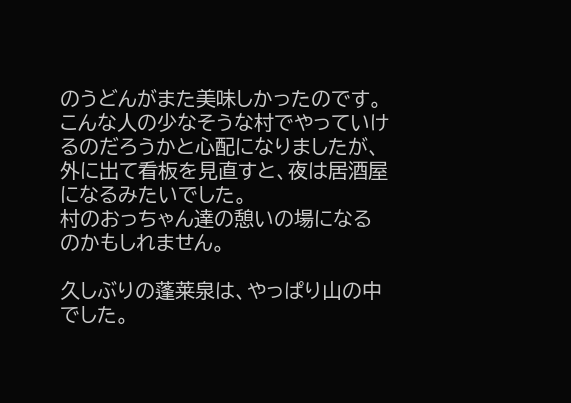のうどんがまた美味しかったのです。
こんな人の少なそうな村でやっていけるのだろうかと心配になりましたが、外に出て看板を見直すと、夜は居酒屋になるみたいでした。
村のおっちゃん達の憩いの場になるのかもしれません。

久しぶりの蓬莱泉は、やっぱり山の中でした。